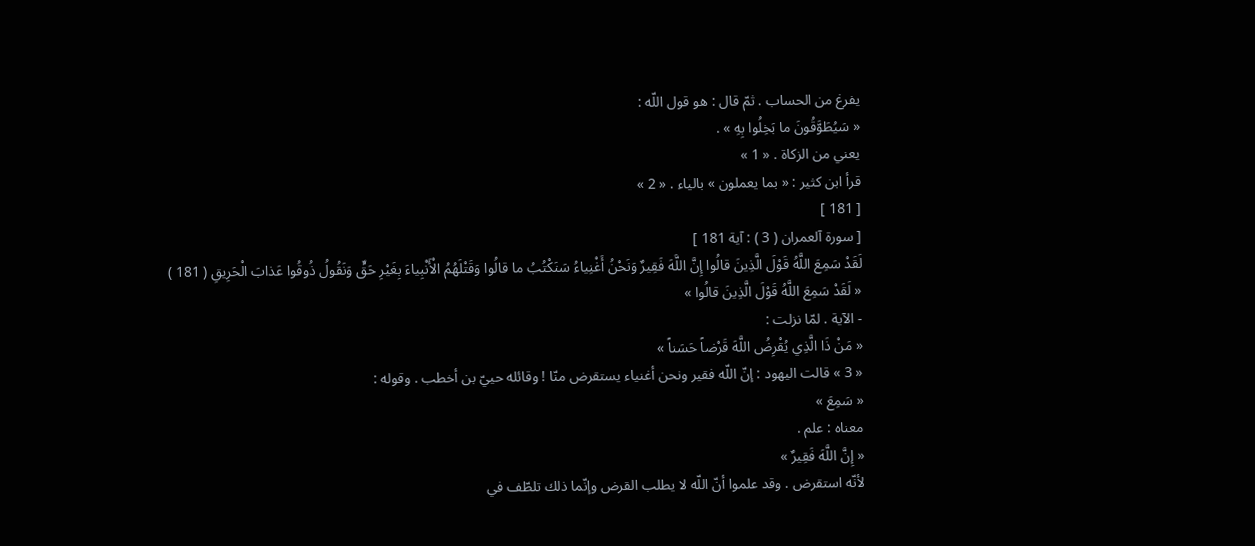يفرغ من الحساب . ثمّ قال : هو قول اللّه :
« سَيُطَوَّقُونَ ما بَخِلُوا بِهِ » .
يعني من الزكاة . « 1 »
قرأ ابن كثير : « بما يعملون » بالياء . « 2 »
[ 181 ]
[ سورة آلعمران ( 3 ) : آية 181 ]
لَقَدْ سَمِعَ اللَّهُ قَوْلَ الَّذِينَ قالُوا إِنَّ اللَّهَ فَقِيرٌ وَنَحْنُ أَغْنِياءُ سَنَكْتُبُ ما قالُوا وَقَتْلَهُمُ الْأَنْبِياءَ بِغَيْرِ حَقٍّ وَنَقُولُ ذُوقُوا عَذابَ الْحَرِيقِ ( 181 )
« لَقَدْ سَمِعَ اللَّهُ قَوْلَ الَّذِينَ قالُوا »
- الآية . لمّا نزلت :
« مَنْ ذَا الَّذِي يُقْرِضُ اللَّهَ قَرْضاً حَسَناً »
« 3 » قالت اليهود : إنّ اللّه فقير ونحن أغنياء يستقرض منّا ! وقائله حييّ بن أخطب . وقوله :
« سَمِعَ »
معناه : علم .
« إِنَّ اللَّهَ فَقِيرٌ »
لأنّه استقرض . وقد علموا أنّ اللّه لا يطلب القرض وإنّما ذلك تلطّف في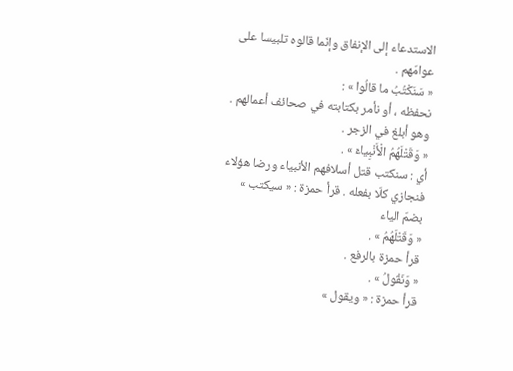الاستدعاء إلى الإنفاق وإنّما قالوه تلبيسا على عوامّهم .
« سَنَكْتُبُ ما قالُوا » :
نحفظه ، أو نأمر بكتابته في صحائف أعمالهم . وهو أبلغ في الزجر .
« وَقَتْلَهُمُ الْأَنْبِياءَ » .
أي : سنكتب قتل أسلافهم الأنبياء ورضا هؤلاء فنجازي كلّا بفعله . قرأ حمزة : « سيكتب » بضمّ الياء
« وَقَتْلَهُمُ » .
قرأ حمزة بالرفع .
« وَنَقُولُ » .
قرأ حمزة : « ويقول »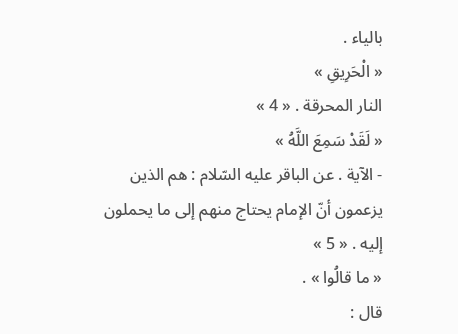بالياء .
« الْحَرِيقِ »
النار المحرقة . « 4 »
« لَقَدْ سَمِعَ اللَّهُ »
- الآية . عن الباقر عليه السّلام : هم الذين يزعمون أنّ الإمام يحتاج منهم إلى ما يحملون إليه . « 5 »
« ما قالُوا » .
قال :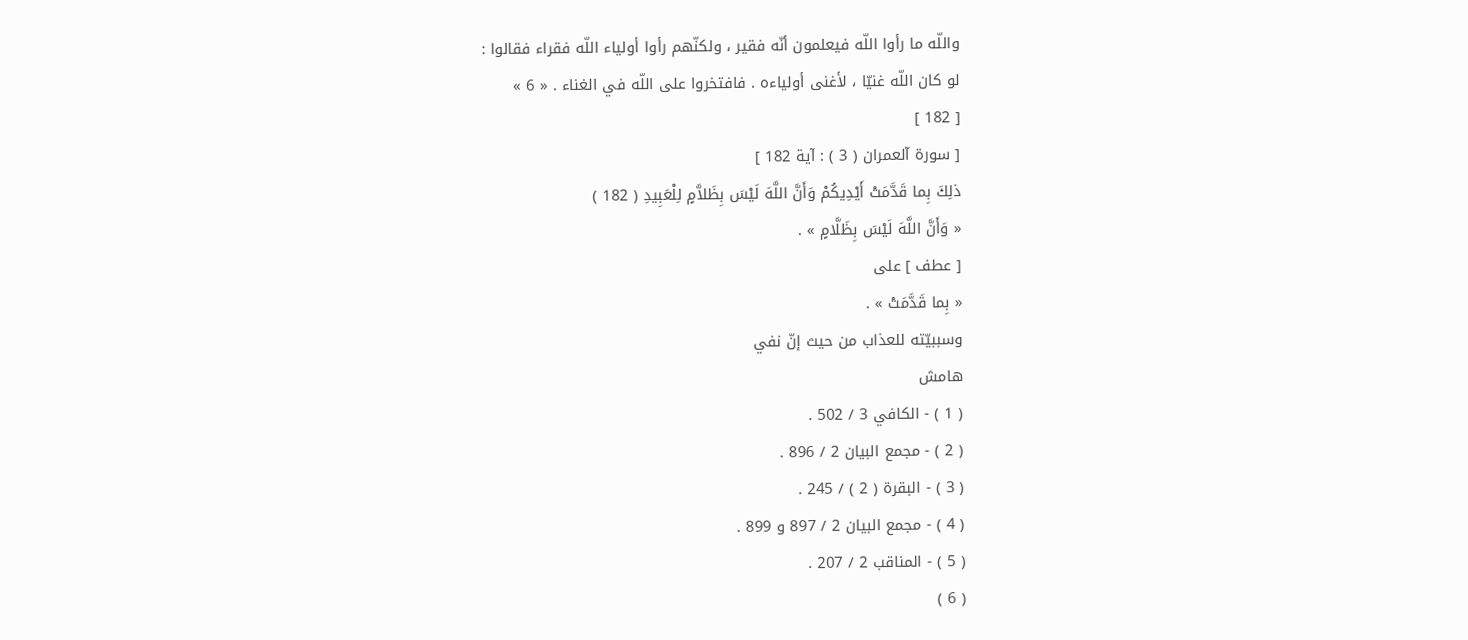واللّه ما رأوا اللّه فيعلمون أنّه فقير ، ولكنّهم رأوا أولياء اللّه فقراء فقالوا :
لو كان اللّه غنيّا ، لأغنى أولياءه . فافتخروا على اللّه في الغناء . « 6 »
[ 182 ]
[ سورة آلعمران ( 3 ) : آية 182 ]
ذلِكَ بِما قَدَّمَتْ أَيْدِيكُمْ وَأَنَّ اللَّهَ لَيْسَ بِظَلاَّمٍ لِلْعَبِيدِ ( 182 )
« وَأَنَّ اللَّهَ لَيْسَ بِظَلَّامٍ » .
[ عطف ] على
« بِما قَدَّمَتْ » .
وسببيّته للعذاب من حيث إنّ نفي
هامش
( 1 ) - الكافي 3 / 502 .
( 2 ) - مجمع البيان 2 / 896 .
( 3 ) - البقرة ( 2 ) / 245 .
( 4 ) - مجمع البيان 2 / 897 و 899 .
( 5 ) - المناقب 2 / 207 .
( 6 )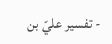- تفسير عليّ بن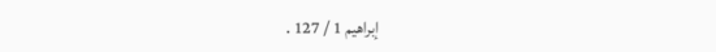إبراهيم 1 / 127 .